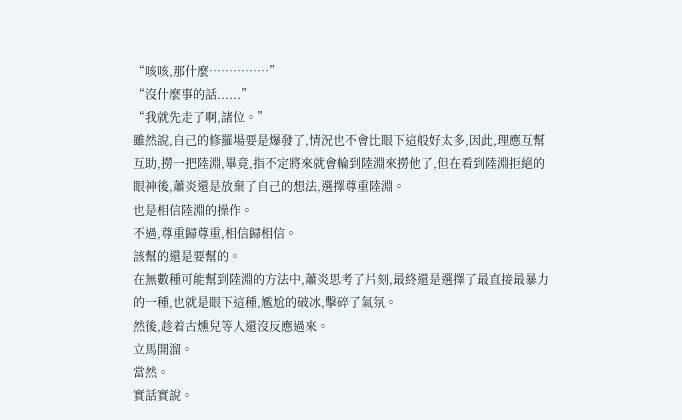“咳咳,那什麼……………”
“沒什麼事的話......”
“我就先走了啊,諸位。”
雖然說,自己的修羅場要是爆發了,情況也不會比眼下這般好太多,因此,理應互幫互助,撈一把陸淵,畢竟,指不定將來就會輪到陸淵來撈他了,但在看到陸淵拒絕的眼神後,蕭炎還是放棄了自己的想法,選擇尊重陸淵。
也是相信陸淵的操作。
不過,尊重歸尊重,相信歸相信。
該幫的還是要幫的。
在無數種可能幫到陸淵的方法中,蕭炎思考了片刻,最終還是選擇了最直接最暴力的一種,也就是眼下這種,尷尬的破冰,擊碎了氣氛。
然後,趁着古燻兒等人還沒反應過來。
立馬開溜。
當然。
實話實說。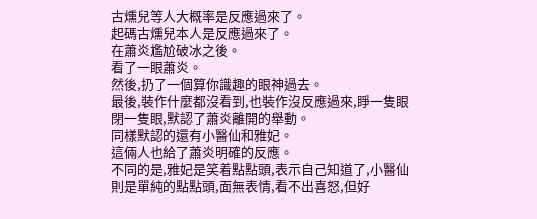古燻兒等人大概率是反應過來了。
起碼古燻兒本人是反應過來了。
在蕭炎尷尬破冰之後。
看了一眼蕭炎。
然後,扔了一個算你識趣的眼神過去。
最後,裝作什麼都沒看到,也裝作沒反應過來,睜一隻眼閉一隻眼,默認了蕭炎離開的舉動。
同樣默認的還有小醫仙和雅妃。
這倆人也給了蕭炎明確的反應。
不同的是,雅妃是笑着點點頭,表示自己知道了,小醫仙則是單純的點點頭,面無表情,看不出喜怒,但好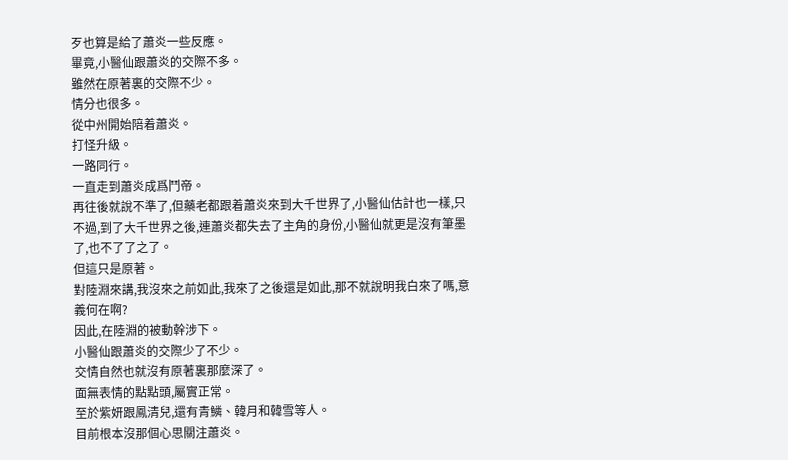歹也算是給了蕭炎一些反應。
畢竟,小醫仙跟蕭炎的交際不多。
雖然在原著裏的交際不少。
情分也很多。
從中州開始陪着蕭炎。
打怪升級。
一路同行。
一直走到蕭炎成爲鬥帝。
再往後就說不準了,但藥老都跟着蕭炎來到大千世界了,小醫仙估計也一樣,只不過,到了大千世界之後,連蕭炎都失去了主角的身份,小醫仙就更是沒有筆墨了,也不了了之了。
但這只是原著。
對陸淵來講,我沒來之前如此,我來了之後還是如此,那不就說明我白來了嗎,意義何在啊?
因此,在陸淵的被動幹涉下。
小醫仙跟蕭炎的交際少了不少。
交情自然也就沒有原著裏那麼深了。
面無表情的點點頭,屬實正常。
至於紫妍跟鳳清兒,還有青鱗、韓月和韓雪等人。
目前根本沒那個心思關注蕭炎。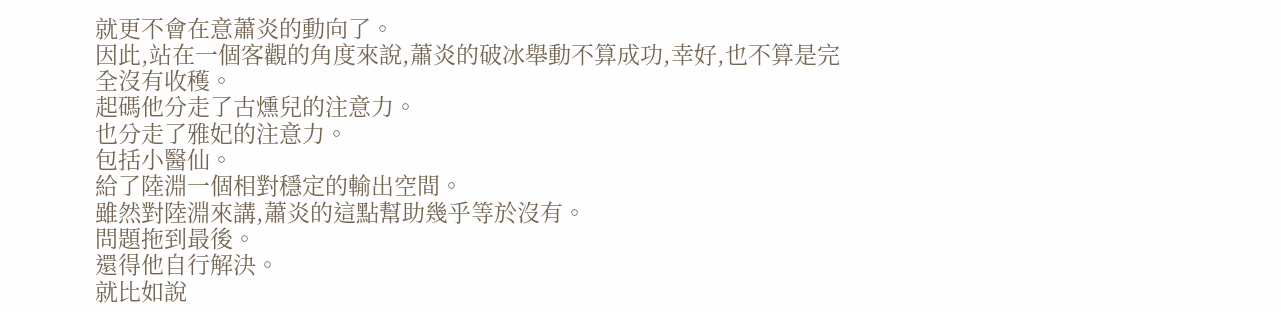就更不會在意蕭炎的動向了。
因此,站在一個客觀的角度來說,蕭炎的破冰舉動不算成功,幸好,也不算是完全沒有收穫。
起碼他分走了古燻兒的注意力。
也分走了雅妃的注意力。
包括小醫仙。
給了陸淵一個相對穩定的輸出空間。
雖然對陸淵來講,蕭炎的這點幫助幾乎等於沒有。
問題拖到最後。
還得他自行解決。
就比如說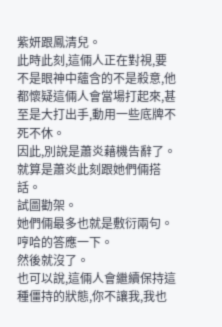紫妍跟鳳清兒。
此時此刻,這倆人正在對視,要不是眼神中蘊含的不是殺意,他都懷疑這倆人會當場打起來,甚至是大打出手,動用一些底牌不死不休。
因此,別說是蕭炎藉機告辭了。
就算是蕭炎此刻跟她們倆搭話。
試圖勸架。
她們倆最多也就是敷衍兩句。
哼哈的答應一下。
然後就沒了。
也可以說,這倆人會繼續保持這種僵持的狀態,你不讓我,我也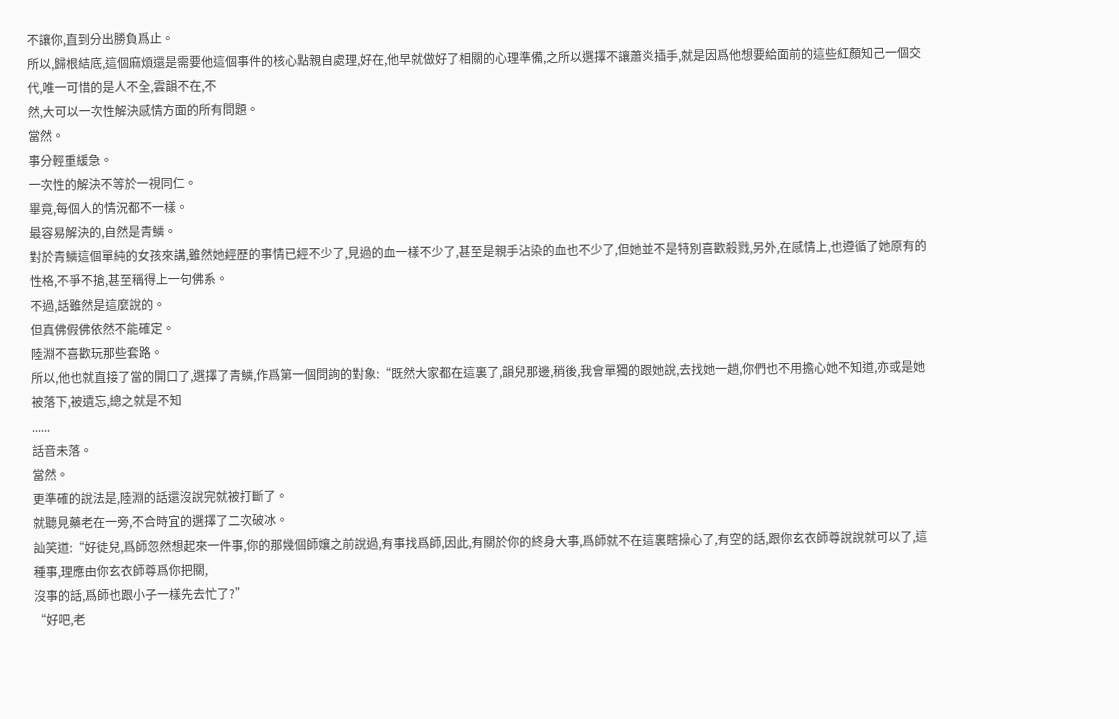不讓你,直到分出勝負爲止。
所以,歸根結底,這個麻煩還是需要他這個事件的核心點親自處理,好在,他早就做好了相關的心理準備,之所以選擇不讓蕭炎插手,就是因爲他想要給面前的這些紅顏知己一個交代,唯一可惜的是人不全,雲韻不在,不
然,大可以一次性解決感情方面的所有問題。
當然。
事分輕重緩急。
一次性的解決不等於一視同仁。
畢竟,每個人的情況都不一樣。
最容易解決的,自然是青鱗。
對於青鱗這個單純的女孩來講,雖然她經歷的事情已經不少了,見過的血一樣不少了,甚至是親手沾染的血也不少了,但她並不是特別喜歡殺戮,另外,在感情上,也遵循了她原有的性格,不爭不搶,甚至稱得上一句佛系。
不過,話雖然是這麼說的。
但真佛假佛依然不能確定。
陸淵不喜歡玩那些套路。
所以,他也就直接了當的開口了,選擇了青鱗,作爲第一個問詢的對象:“既然大家都在這裏了,韻兒那邊,稍後,我會單獨的跟她說,去找她一趟,你們也不用擔心她不知道,亦或是她被落下,被遺忘,總之就是不知
......
話音未落。
當然。
更準確的說法是,陸淵的話還沒說完就被打斷了。
就聽見藥老在一旁,不合時宜的選擇了二次破冰。
訕笑道:“好徒兒,爲師忽然想起來一件事,你的那幾個師孃之前說過,有事找爲師,因此,有關於你的終身大事,爲師就不在這裏瞎操心了,有空的話,跟你玄衣師尊說說就可以了,這種事,理應由你玄衣師尊爲你把關,
沒事的話,爲師也跟小子一樣先去忙了?”
“好吧,老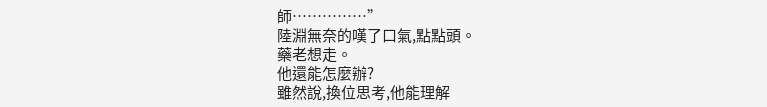師……………”
陸淵無奈的嘆了口氣,點點頭。
藥老想走。
他還能怎麼辦?
雖然說,換位思考,他能理解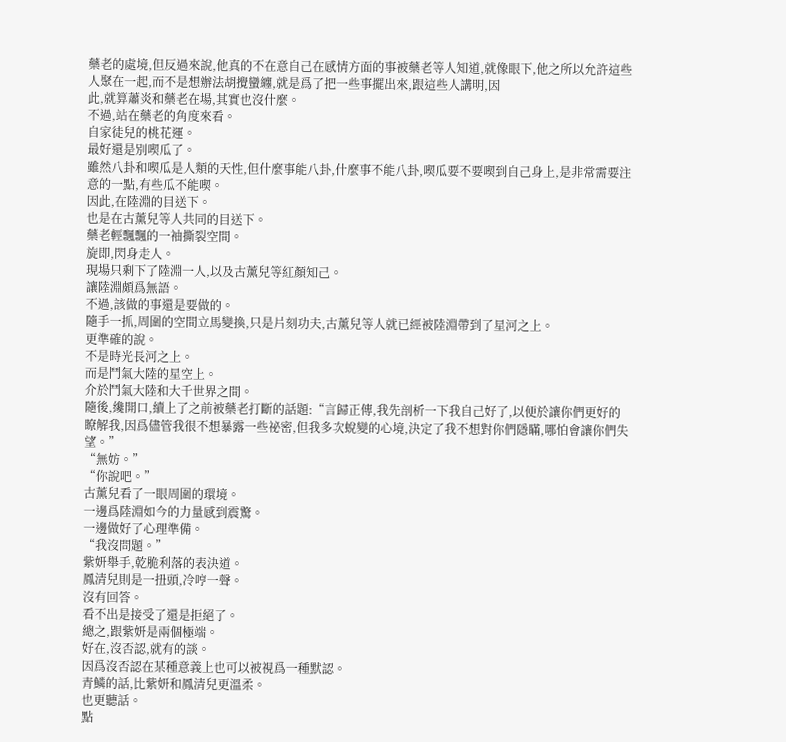藥老的處境,但反過來說,他真的不在意自己在感情方面的事被藥老等人知道,就像眼下,他之所以允許這些人聚在一起,而不是想辦法胡攪蠻纏,就是爲了把一些事擺出來,跟這些人講明,因
此,就算蕭炎和藥老在場,其實也沒什麼。
不過,站在藥老的角度來看。
自家徒兒的桃花運。
最好還是別喫瓜了。
雖然八卦和喫瓜是人類的天性,但什麼事能八卦,什麼事不能八卦,喫瓜要不要喫到自己身上,是非常需要注意的一點,有些瓜不能喫。
因此,在陸淵的目送下。
也是在古薰兒等人共同的目送下。
藥老輕飄飄的一袖撕裂空間。
旋即,閃身走人。
現場只剩下了陸淵一人,以及古薰兒等紅顏知己。
讓陸淵頗爲無語。
不過,該做的事還是要做的。
隨手一抓,周圍的空間立馬變換,只是片刻功夫,古薰兒等人就已經被陸淵帶到了星河之上。
更準確的說。
不是時光長河之上。
而是鬥氣大陸的星空上。
介於鬥氣大陸和大千世界之間。
隨後,纔開口,續上了之前被藥老打斷的話題:“言歸正傳,我先剖析一下我自己好了,以便於讓你們更好的瞭解我,因爲儘管我很不想暴露一些祕密,但我多次蛻變的心境,決定了我不想對你們隱瞞,哪怕會讓你們失望。”
“無妨。”
“你說吧。”
古薰兒看了一眼周圍的環境。
一邊爲陸淵如今的力量感到震驚。
一邊做好了心理準備。
“我沒問題。”
紫妍舉手,乾脆利落的表決道。
鳳清兒則是一扭頭,冷哼一聲。
沒有回答。
看不出是接受了還是拒絕了。
總之,跟紫妍是兩個極端。
好在,沒否認,就有的談。
因爲沒否認在某種意義上也可以被視爲一種默認。
青鱗的話,比紫妍和鳳清兒更溫柔。
也更聽話。
點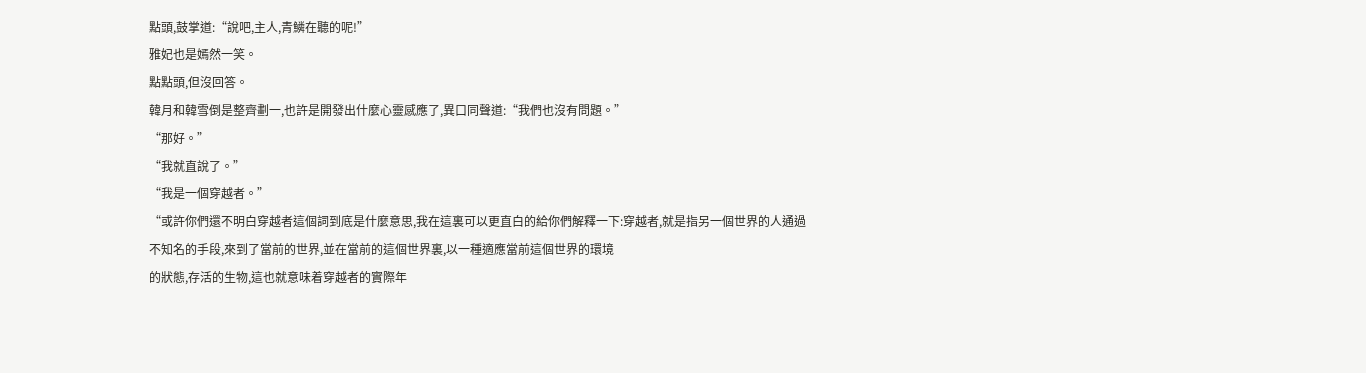點頭,鼓掌道:“說吧,主人,青鱗在聽的呢!”
雅妃也是嫣然一笑。
點點頭,但沒回答。
韓月和韓雪倒是整齊劃一,也許是開發出什麼心靈感應了,異口同聲道:“我們也沒有問題。”
“那好。”
“我就直說了。”
“我是一個穿越者。”
“或許你們還不明白穿越者這個詞到底是什麼意思,我在這裏可以更直白的給你們解釋一下:穿越者,就是指另一個世界的人通過不知名的手段,來到了當前的世界,並在當前的這個世界裏,以一種適應當前這個世界的環境
的狀態,存活的生物,這也就意味着穿越者的實際年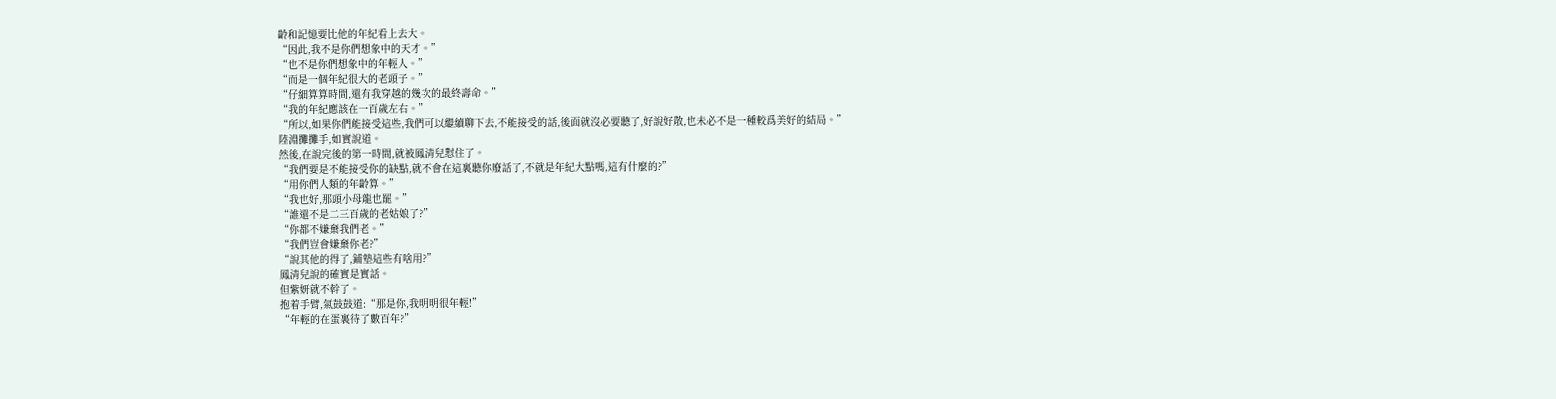齡和記憶要比他的年紀看上去大。
“因此,我不是你們想象中的天才。”
“也不是你們想象中的年輕人。”
“而是一個年紀很大的老頭子。”
“仔細算算時間,還有我穿越的幾次的最終壽命。”
“我的年紀應該在一百歲左右。”
“所以,如果你們能接受這些,我們可以繼續聊下去,不能接受的話,後面就沒必要聽了,好說好散,也未必不是一種較爲美好的結局。”
陸淵攤攤手,如實說道。
然後,在說完後的第一時間,就被鳳清兒懟住了。
“我們要是不能接受你的缺點,就不會在這裏聽你廢話了,不就是年紀大點嗎,這有什麼的?”
“用你們人類的年齡算。”
“我也好,那頭小母龍也罷。”
“誰還不是二三百歲的老姑娘了?”
“你都不嫌棄我們老。”
“我們豈會嫌棄你老?”
“說其他的得了,鋪墊這些有啥用?”
鳳清兒說的確實是實話。
但紫妍就不幹了。
抱着手臂,氣鼓鼓道:“那是你,我明明很年輕!”
“年輕的在蛋裏待了數百年?”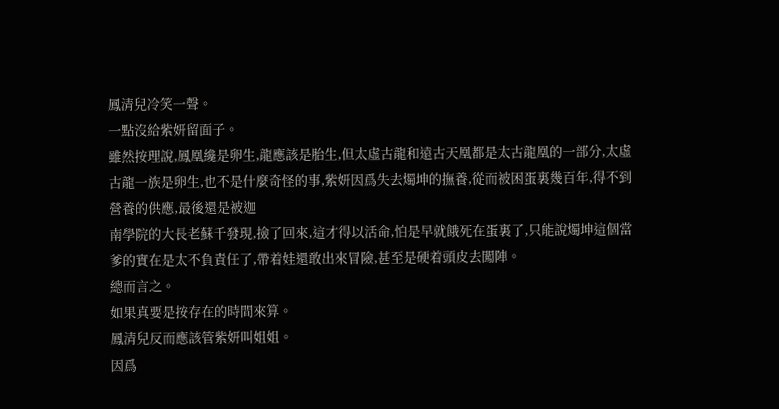鳳清兒冷笑一聲。
一點沒給紫妍留面子。
雖然按理說,鳳凰纔是卵生,龍應該是胎生,但太虛古龍和遠古天凰都是太古龍凰的一部分,太虛古龍一族是卵生,也不是什麼奇怪的事,紫妍因爲失去燭坤的撫養,從而被困蛋裏幾百年,得不到營養的供應,最後還是被迦
南學院的大長老蘇千發現,撿了回來,這才得以活命,怕是早就餓死在蛋裏了,只能說燭坤這個當爹的實在是太不負責任了,帶着娃還敢出來冒險,甚至是硬着頭皮去闖陣。
總而言之。
如果真要是按存在的時間來算。
鳳清兒反而應該管紫妍叫姐姐。
因爲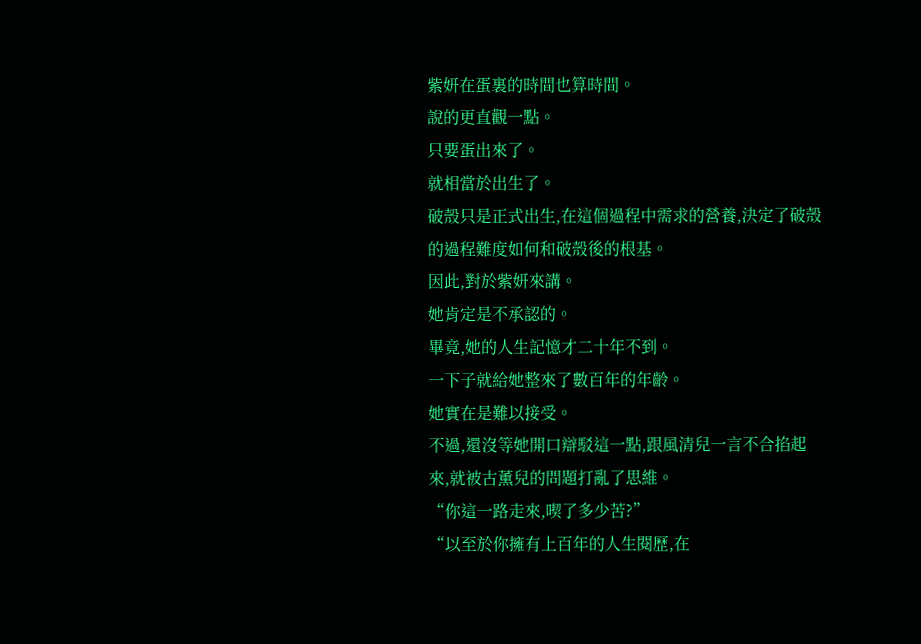紫妍在蛋裏的時間也算時間。
說的更直觀一點。
只要蛋出來了。
就相當於出生了。
破殼只是正式出生,在這個過程中需求的營養,決定了破殼的過程難度如何和破殼後的根基。
因此,對於紫妍來講。
她肯定是不承認的。
畢竟,她的人生記憶才二十年不到。
一下子就給她整來了數百年的年齡。
她實在是難以接受。
不過,還沒等她開口辯駁這一點,跟風清兒一言不合掐起來,就被古薰兒的問題打亂了思維。
“你這一路走來,喫了多少苦?”
“以至於你擁有上百年的人生閱歷,在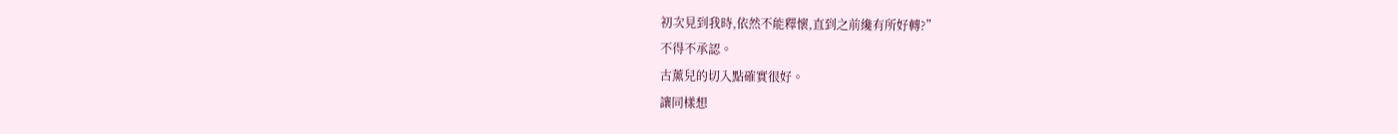初次見到我時,依然不能釋懷,直到之前纔有所好轉?”
不得不承認。
古薰兒的切入點確實很好。
讓同樣想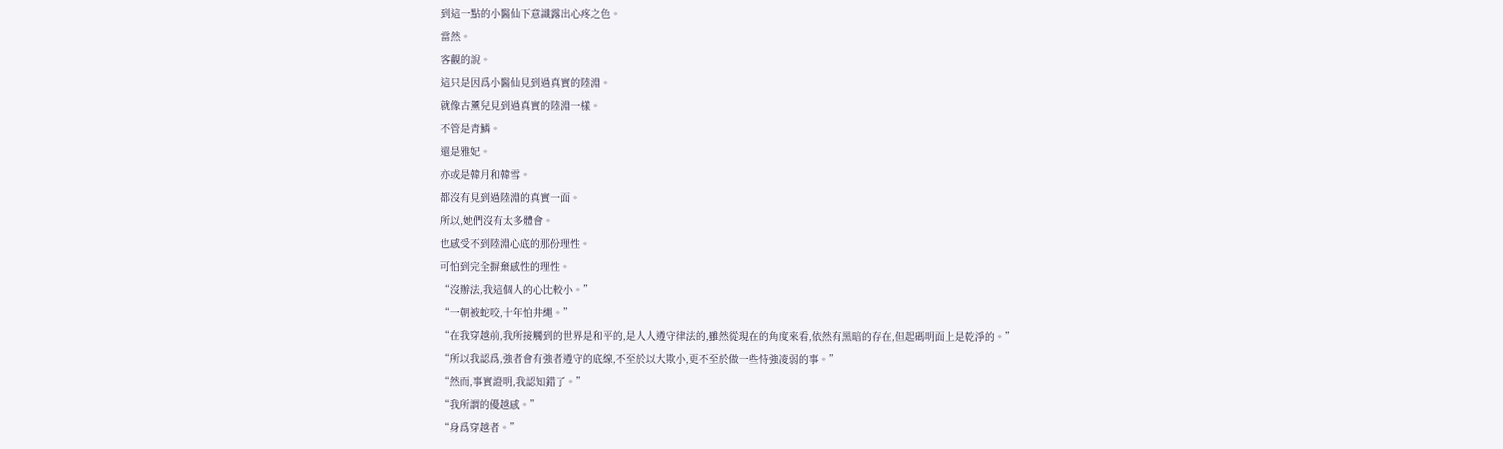到這一點的小醫仙下意識露出心疼之色。
當然。
客觀的說。
這只是因爲小醫仙見到過真實的陸淵。
就像古薰兒見到過真實的陸淵一樣。
不管是青鱗。
還是雅妃。
亦或是韓月和韓雪。
都沒有見到過陸淵的真實一面。
所以,她們沒有太多體會。
也感受不到陸淵心底的那份理性。
可怕到完全摒棄感性的理性。
“沒辦法,我這個人的心比較小。”
“一朝被蛇咬,十年怕井繩。”
“在我穿越前,我所接觸到的世界是和平的,是人人遵守律法的,雖然從現在的角度來看,依然有黑暗的存在,但起碼明面上是乾淨的。”
“所以我認爲,強者會有強者遵守的底線,不至於以大欺小,更不至於做一些恃強凌弱的事。”
“然而,事實證明,我認知錯了。”
“我所謂的優越感。”
“身爲穿越者。”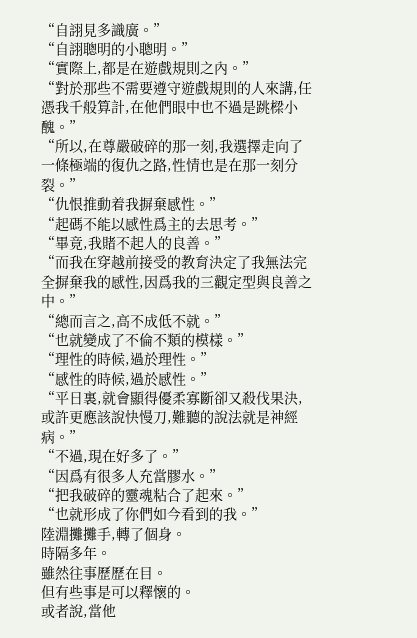“自詡見多識廣。”
“自詡聰明的小聰明。”
“實際上,都是在遊戲規則之內。”
“對於那些不需要遵守遊戲規則的人來講,任憑我千般算計,在他們眼中也不過是跳樑小醜。”
“所以,在尊嚴破碎的那一刻,我選擇走向了一條極端的復仇之路,性情也是在那一刻分裂。”
“仇恨推動着我摒棄感性。”
“起碼不能以感性爲主的去思考。”
“畢竟,我賭不起人的良善。”
“而我在穿越前接受的教育決定了我無法完全摒棄我的感性,因爲我的三觀定型與良善之中。”
“總而言之,高不成低不就。”
“也就變成了不倫不類的模樣。”
“理性的時候,過於理性。”
“感性的時候,過於感性。”
“平日裏,就會顯得優柔寡斷卻又殺伐果決,或許更應該說快慢刀,難聽的說法就是神經病。”
“不過,現在好多了。”
“因爲有很多人充當膠水。”
“把我破碎的靈魂粘合了起來。”
“也就形成了你們如今看到的我。”
陸淵攤攤手,轉了個身。
時隔多年。
雖然往事歷歷在目。
但有些事是可以釋懷的。
或者說,當他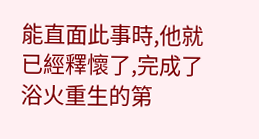能直面此事時,他就已經釋懷了,完成了浴火重生的第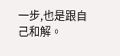一步,也是跟自己和解。